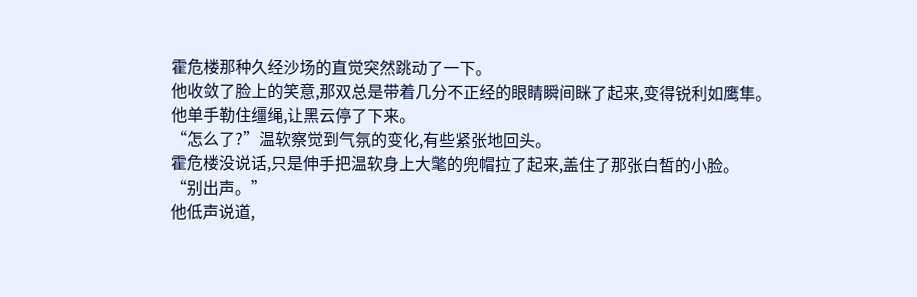霍危楼那种久经沙场的直觉突然跳动了一下。
他收敛了脸上的笑意,那双总是带着几分不正经的眼睛瞬间眯了起来,变得锐利如鹰隼。
他单手勒住缰绳,让黑云停了下来。
“怎么了?”温软察觉到气氛的变化,有些紧张地回头。
霍危楼没说话,只是伸手把温软身上大氅的兜帽拉了起来,盖住了那张白皙的小脸。
“别出声。”
他低声说道,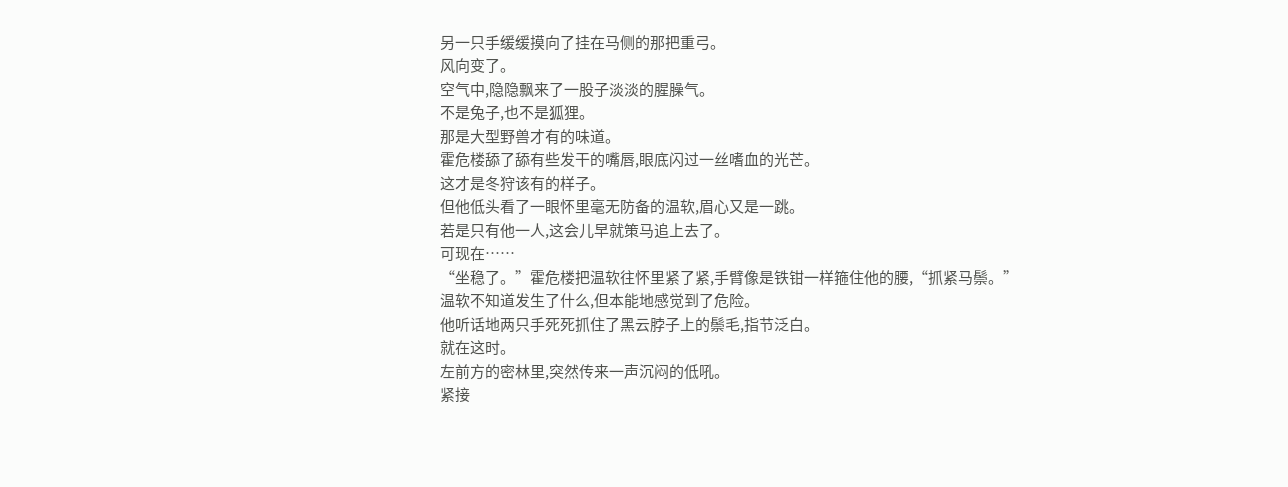另一只手缓缓摸向了挂在马侧的那把重弓。
风向变了。
空气中,隐隐飘来了一股子淡淡的腥臊气。
不是兔子,也不是狐狸。
那是大型野兽才有的味道。
霍危楼舔了舔有些发干的嘴唇,眼底闪过一丝嗜血的光芒。
这才是冬狩该有的样子。
但他低头看了一眼怀里毫无防备的温软,眉心又是一跳。
若是只有他一人,这会儿早就策马追上去了。
可现在……
“坐稳了。”霍危楼把温软往怀里紧了紧,手臂像是铁钳一样箍住他的腰,“抓紧马鬃。”
温软不知道发生了什么,但本能地感觉到了危险。
他听话地两只手死死抓住了黑云脖子上的鬃毛,指节泛白。
就在这时。
左前方的密林里,突然传来一声沉闷的低吼。
紧接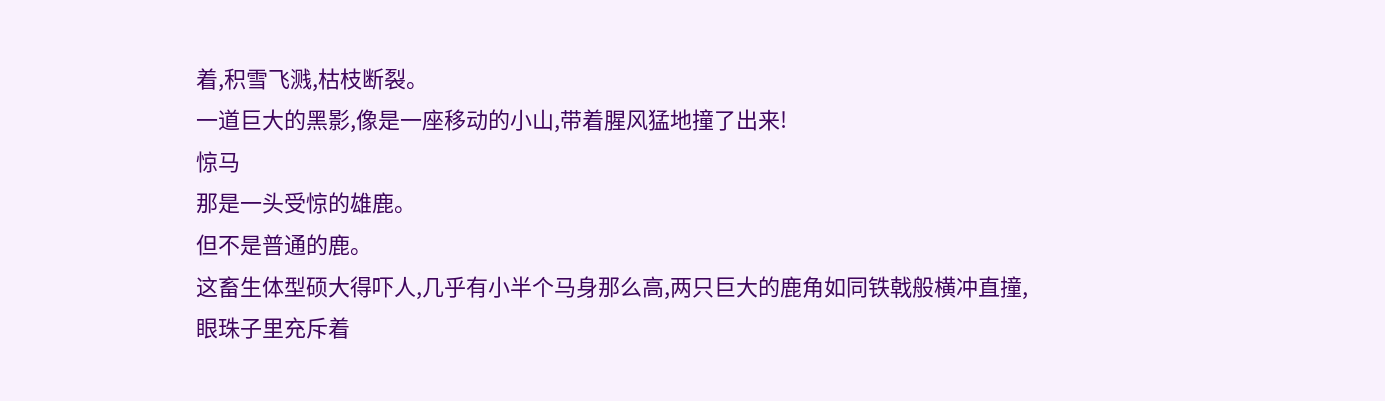着,积雪飞溅,枯枝断裂。
一道巨大的黑影,像是一座移动的小山,带着腥风猛地撞了出来!
惊马
那是一头受惊的雄鹿。
但不是普通的鹿。
这畜生体型硕大得吓人,几乎有小半个马身那么高,两只巨大的鹿角如同铁戟般横冲直撞,眼珠子里充斥着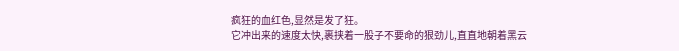疯狂的血红色,显然是发了狂。
它冲出来的速度太快,裹挟着一股子不要命的狠劲儿,直直地朝着黑云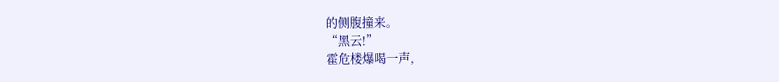的侧腹撞来。
“黑云!”
霍危楼爆喝一声,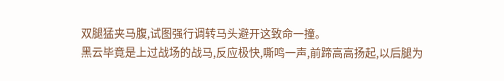双腿猛夹马腹,试图强行调转马头避开这致命一撞。
黑云毕竟是上过战场的战马,反应极快,嘶鸣一声,前蹄高高扬起,以后腿为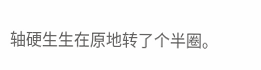轴硬生生在原地转了个半圈。